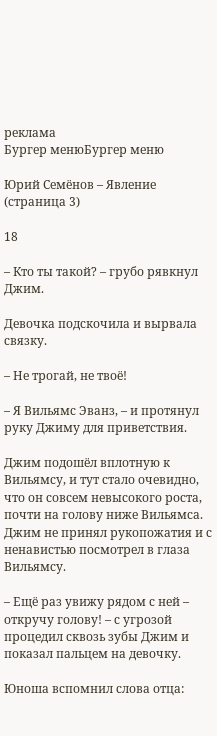реклама
Бургер менюБургер меню

Юрий Семёнов – Явление (страница 3)

18

– Кто ты такой? – грубо рявкнул Джим.

Девочка подскочила и вырвала связку.

– Не трогай, не твоё!

– Я Вильямс Эванз, – и протянул руку Джиму для приветствия.

Джим подошёл вплотную к Вильямсу, и тут стало очевидно, что он совсем невысокого роста, почти на голову ниже Вильямса. Джим не принял рукопожатия и с ненавистью посмотрел в глаза Вильямсу.

– Ещё раз увижу рядом с ней – откручу голову! – с угрозой процедил сквозь зубы Джим и показал пальцем на девочку.

Юноша вспомнил слова отца: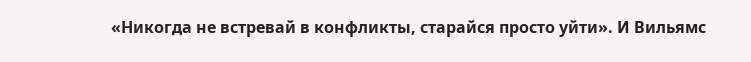«Никогда не встревай в конфликты, старайся просто уйти». И Вильямс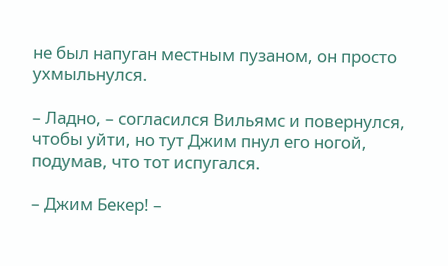не был напуган местным пузаном, он просто ухмыльнулся.

– Ладно, – согласился Вильямс и повернулся, чтобы уйти, но тут Джим пнул его ногой, подумав, что тот испугался.

– Джим Бекер! –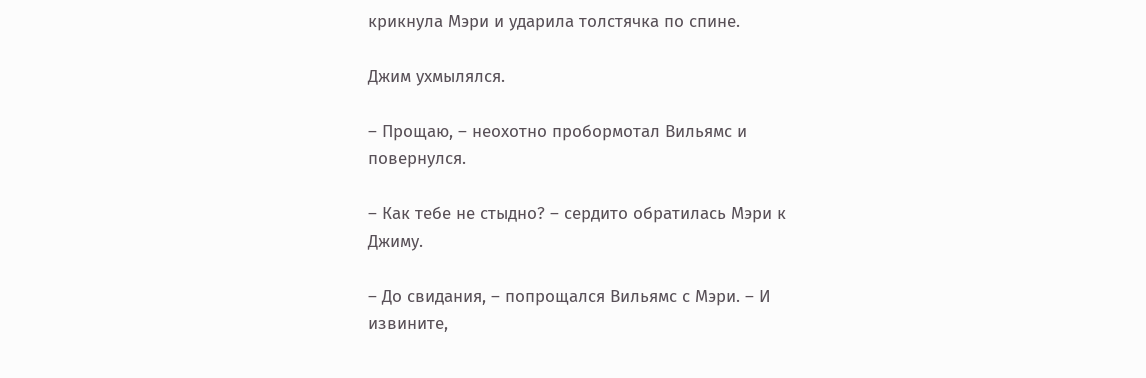крикнула Мэри и ударила толстячка по спине.

Джим ухмылялся.

– Прощаю, – неохотно пробормотал Вильямс и повернулся.

– Как тебе не стыдно? – сердито обратилась Мэри к Джиму.

– До свидания, – попрощался Вильямс с Мэри. – И извините,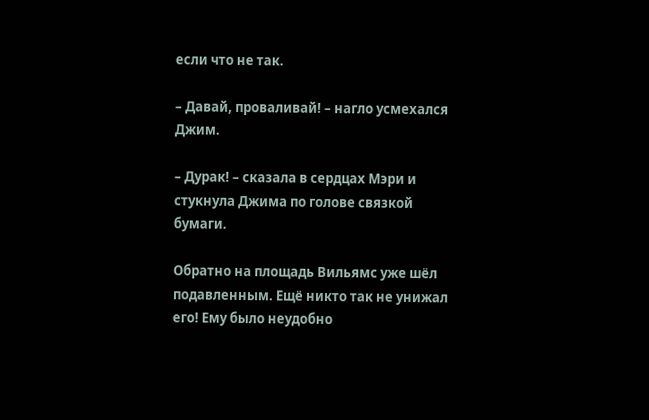если что не так.

– Давай, проваливай! – нагло усмехался Джим.

– Дурак! – сказала в сердцах Мэри и стукнула Джима по голове связкой бумаги.

Обратно на площадь Вильямс уже шёл подавленным. Ещё никто так не унижал его! Ему было неудобно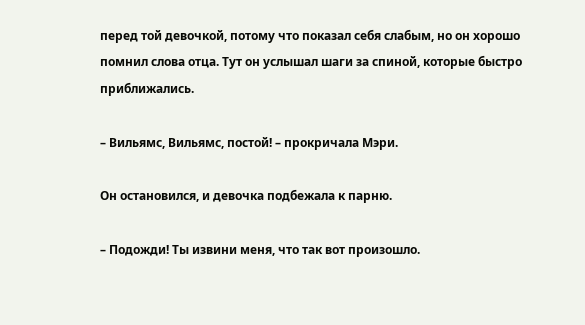перед той девочкой, потому что показал себя слабым, но он хорошо помнил слова отца. Тут он услышал шаги за спиной, которые быстро приближались.

– Вильямс, Вильямс, постой! – прокричала Мэри.

Он остановился, и девочка подбежала к парню.

– Подожди! Ты извини меня, что так вот произошло.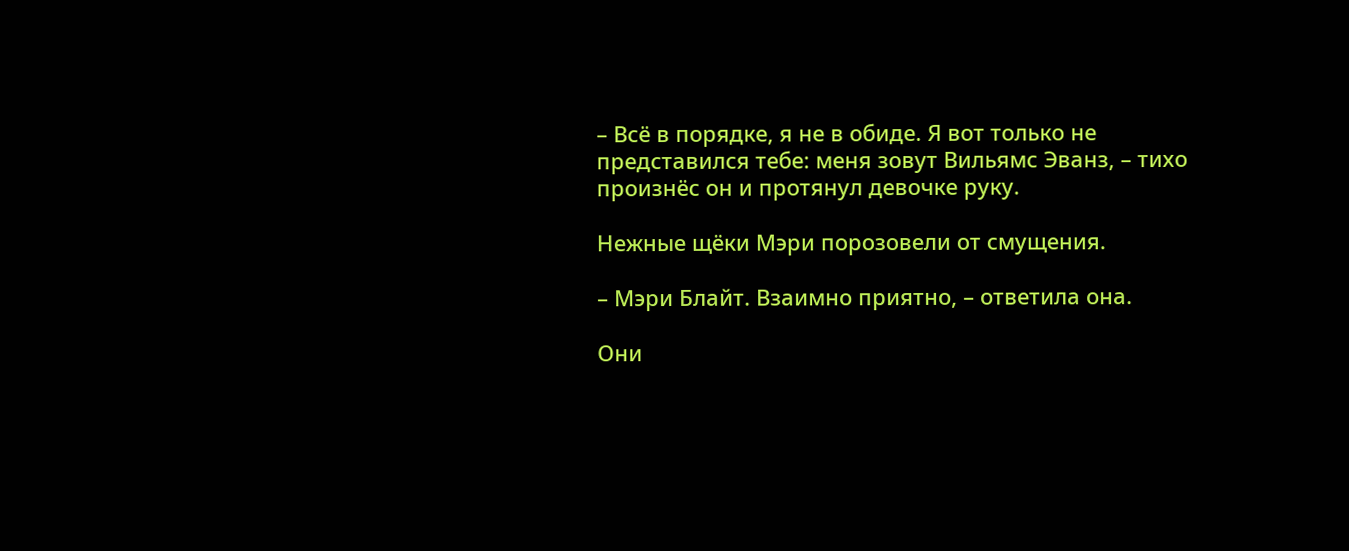– Всё в порядке, я не в обиде. Я вот только не представился тебе: меня зовут Вильямс Эванз, – тихо произнёс он и протянул девочке руку.

Нежные щёки Мэри порозовели от смущения.

– Мэри Блайт. Взаимно приятно, – ответила она.

Они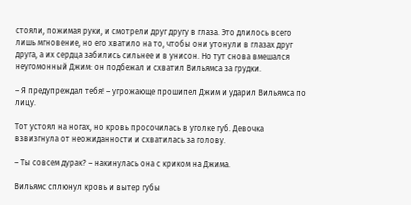стояли, пожимая руки, и смотрели друг другу в глаза. Это длилось всего лишь мгновение, но его хватило на то, чтобы они утонули в глазах друг друга, а их сердца забились сильнее и в унисон. Но тут снова вмешался неугомонный Джим: он подбежал и схватил Вильямса за грудки.

– Я предупреждал тебя! – угрожающе прошипел Джим и ударил Вильямса по лицу.

Тот устоял на ногах, но кровь просочилась в уголке губ. Девочка взвизгнула от неожиданности и схватилась за голову.

– Ты совсем дурак? – накинулась она с криком на Джима.

Вильямс сплюнул кровь и вытер губы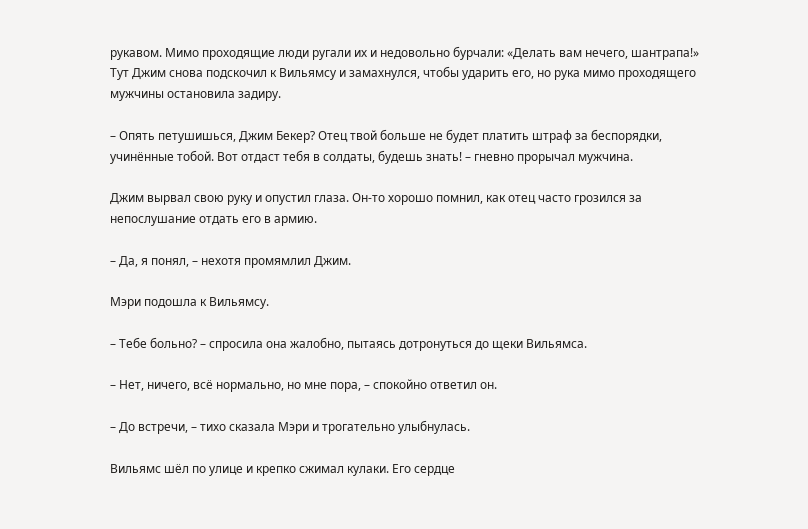рукавом. Мимо проходящие люди ругали их и недовольно бурчали: «Делать вам нечего, шантрапа!» Тут Джим снова подскочил к Вильямсу и замахнулся, чтобы ударить его, но рука мимо проходящего мужчины остановила задиру.

– Опять петушишься, Джим Бекер? Отец твой больше не будет платить штраф за беспорядки, учинённые тобой. Вот отдаст тебя в солдаты, будешь знать! – гневно прорычал мужчина.

Джим вырвал свою руку и опустил глаза. Он-то хорошо помнил, как отец часто грозился за непослушание отдать его в армию.

– Да, я понял, – нехотя промямлил Джим.

Мэри подошла к Вильямсу.

– Тебе больно? – спросила она жалобно, пытаясь дотронуться до щеки Вильямса.

– Нет, ничего, всё нормально, но мне пора, – спокойно ответил он.

– До встречи, – тихо сказала Мэри и трогательно улыбнулась.

Вильямс шёл по улице и крепко сжимал кулаки. Его сердце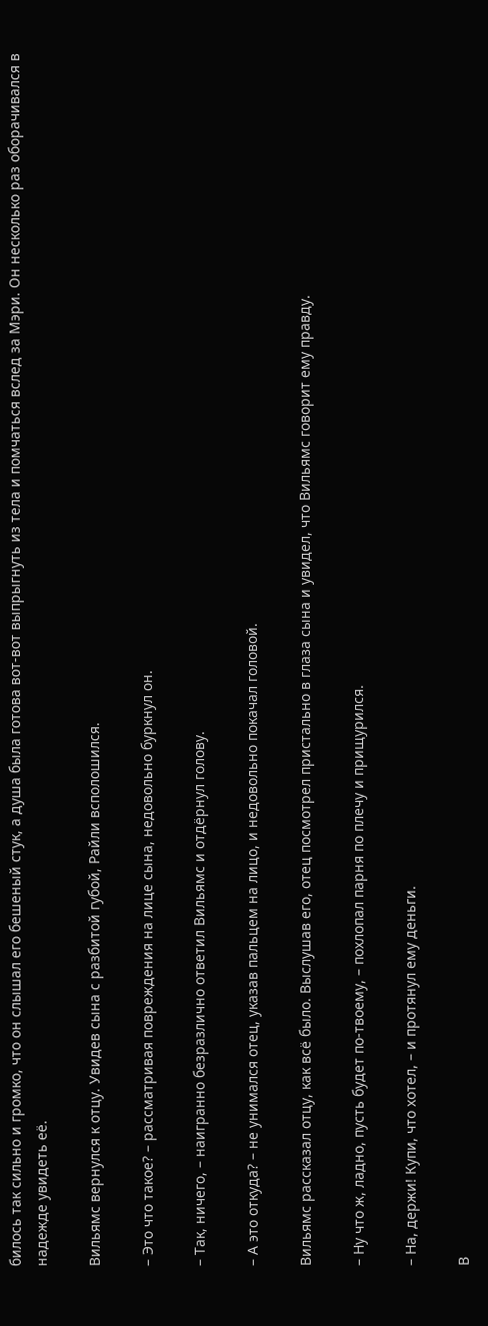билось так сильно и громко, что он слышал его бешеный стук, а душа была готова вот-вот выпрыгнуть из тела и помчаться вслед за Мэри. Он несколько раз оборачивался в надежде увидеть её.

Вильямс вернулся к отцу. Увидев сына с разбитой губой, Райли всполошился.

– Это что такое? – рассматривая повреждения на лице сына, недовольно буркнул он.

– Так, ничего, – наигранно безразлично ответил Вильямс и отдёрнул голову.

– А это откуда? – не унимался отец, указав пальцем на лицо, и недовольно покачал головой.

Вильямс рассказал отцу, как всё было. Выслушав его, отец посмотрел пристально в глаза сына и увидел, что Вильямс говорит ему правду.

– Ну что ж, ладно, пусть будет по-твоему, – похлопал парня по плечу и прищурился.

– На, держи! Купи, что хотел, – и протянул ему деньги.

В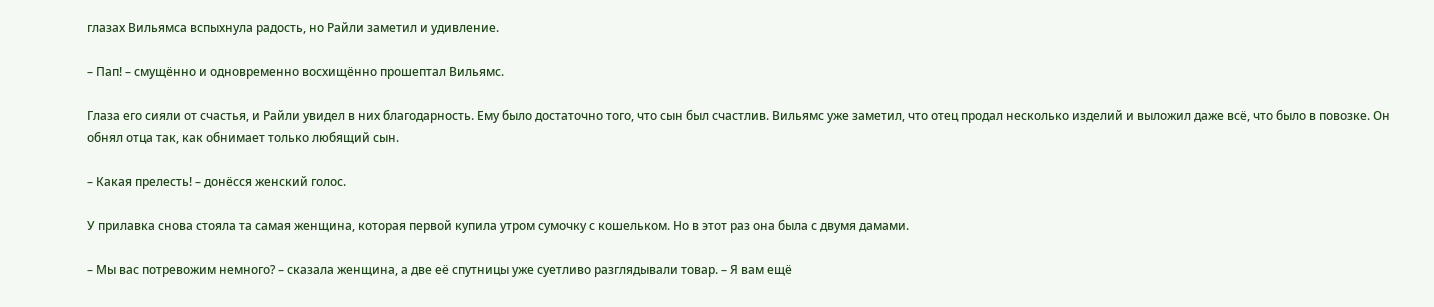глазах Вильямса вспыхнула радость, но Райли заметил и удивление.

– Пап! – смущённо и одновременно восхищённо прошептал Вильямс.

Глаза его сияли от счастья, и Райли увидел в них благодарность. Ему было достаточно того, что сын был счастлив. Вильямс уже заметил, что отец продал несколько изделий и выложил даже всё, что было в повозке. Он обнял отца так, как обнимает только любящий сын.

– Какая прелесть! – донёсся женский голос.

У прилавка снова стояла та самая женщина, которая первой купила утром сумочку с кошельком. Но в этот раз она была с двумя дамами.

– Мы вас потревожим немного? – сказала женщина, а две её спутницы уже суетливо разглядывали товар. – Я вам ещё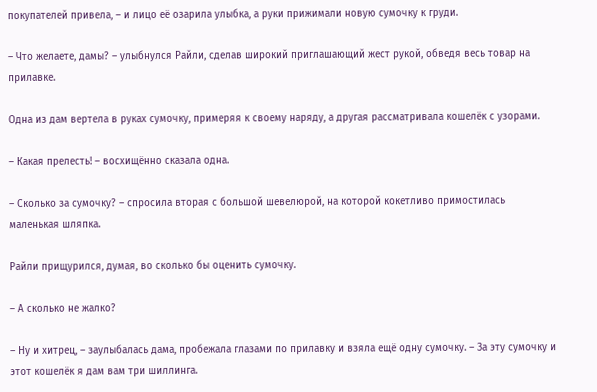покупателей привела, – и лицо её озарила улыбка, а руки прижимали новую сумочку к груди.

– Что желаете, дамы? – улыбнулся Райли, сделав широкий приглашающий жест рукой, обведя весь товар на прилавке.

Одна из дам вертела в руках сумочку, примеряя к своему наряду, а другая рассматривала кошелёк с узорами.

– Какая прелесть! – восхищённо сказала одна.

– Сколько за сумочку? – спросила вторая с большой шевелюрой, на которой кокетливо примостилась маленькая шляпка.

Райли прищурился, думая, во сколько бы оценить сумочку.

– А сколько не жалко?

– Ну и хитрец, – заулыбалась дама, пробежала глазами по прилавку и взяла ещё одну сумочку. – За эту сумочку и этот кошелёк я дам вам три шиллинга.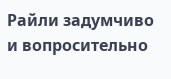Райли задумчиво и вопросительно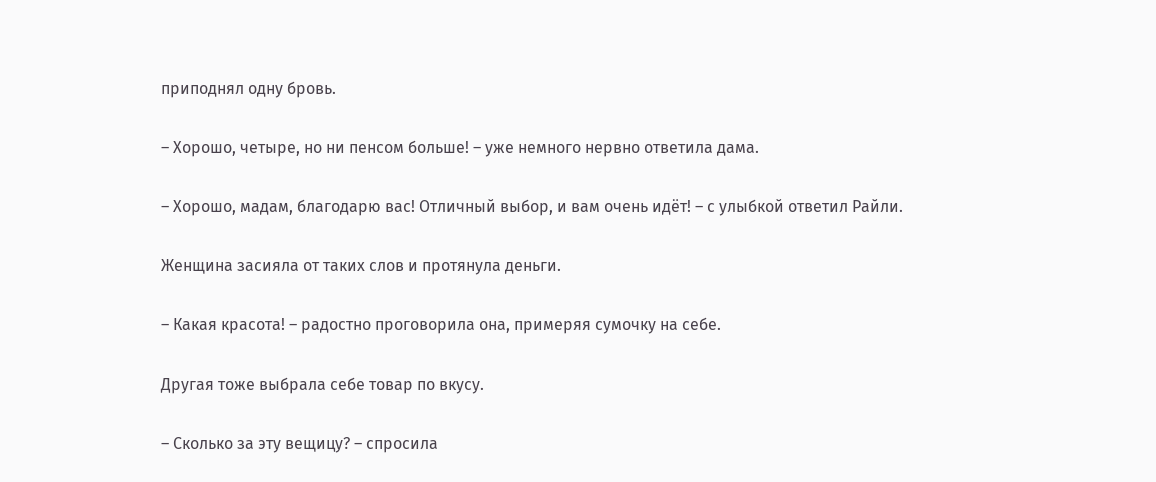приподнял одну бровь.

– Хорошо, четыре, но ни пенсом больше! – уже немного нервно ответила дама.

– Хорошо, мадам, благодарю вас! Отличный выбор, и вам очень идёт! – с улыбкой ответил Райли.

Женщина засияла от таких слов и протянула деньги.

– Какая красота! – радостно проговорила она, примеряя сумочку на себе.

Другая тоже выбрала себе товар по вкусу.

– Сколько за эту вещицу? – спросила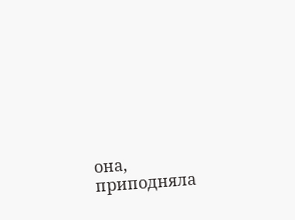она, приподняла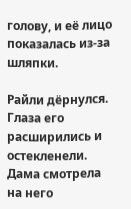голову, и её лицо показалась из-за шляпки.

Райли дёрнулся. Глаза его расширились и остекленели. Дама смотрела на него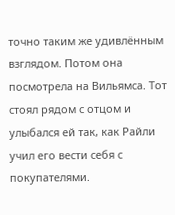точно таким же удивлённым взглядом. Потом она посмотрела на Вильямса. Тот стоял рядом с отцом и улыбался ей так, как Райли учил его вести себя с покупателями.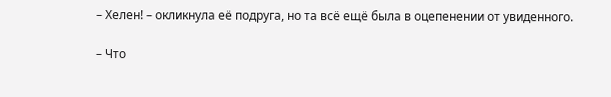– Хелен! – окликнула её подруга, но та всё ещё была в оцепенении от увиденного.

– Что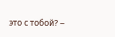это с тобой? –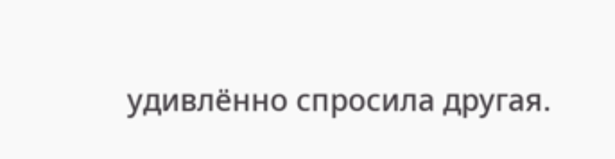удивлённо спросила другая.